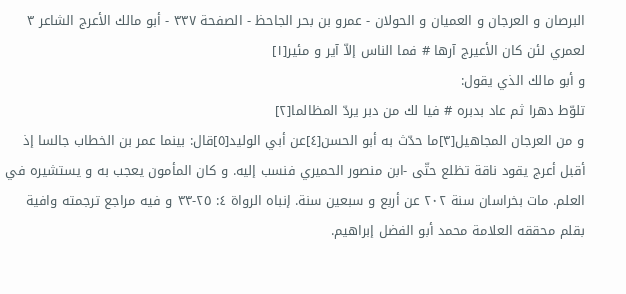البرصان و العرجان و العميان و الحولان - عمرو بن بحر الجاحظ - الصفحة ٣٣٧ - أبو مالك الأعرج الشاعر ٣
لعمري لئن كان الأعيرج آرها # فما الناس إلاّ آير و مئير[١]
و أبو مالك الذي يقول:
تلوّط دهرا ثم عاد بدبره # فيا لك من دبر يردّ المظالما[٢]
و من العرجان المجاهيل[٣]ما حدّث به أبو الحسن[٤]عن أبي الوليد[٥]قال: بينما عمر بن الخطاب جالسا إذ أقبل أعرج يقود ناقة تظلع حتّى -ابن منصور الحميري فنسب إليه. و كان المأمون يعجب به و يستشيره في العلم. مات بخراسان سنة ٢٠٢ عن أربع و سبعين سنة. إنباه الرواة ٤: ٢٥-٣٣ و فيه مراجع ترجمته وافية بقلم محققه العلامة محمد أبو الفضل إبراهيم.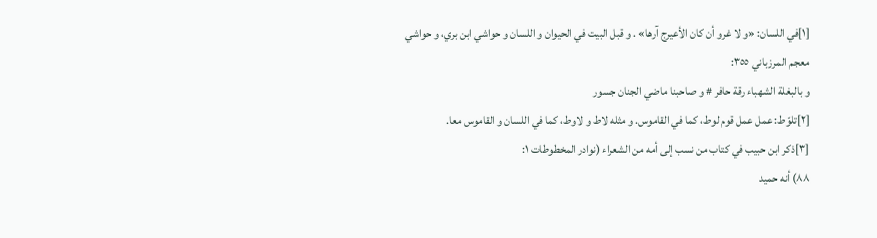[١]في اللسان: «و لا غرو أن كان الأعيرج آرها» . و قبل البيت في الحيوان و اللسان و حواشي ابن بري، و حواشي معجم المرزباني ٣٥٥:
و بالبغلة الشهباء رقة حافر # و صاحبنا ماضي الجنان جسور
[٢]تلوّط: عمل عمل قوم لوط، كما في القاموس. و مثله لاط و لاوط، كما في اللسان و القاموس معا.
[٣]ذكر ابن حبيب في كتاب من نسب إلى أمه من الشعراء (نوادر المخطوطات ١:
٨٨) أنه حميد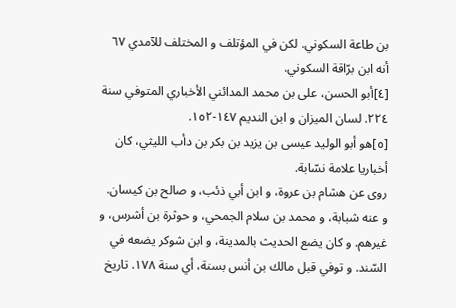بن طاعة السكوني. لكن في المؤتلف و المختلف للآمدي ٦٧ أنه ابن برّاقة السكوني.
[٤]أبو الحسن، على بن محمد المدائني الأخباري المتوفي سنة ٢٢٤. لسان الميزان و ابن النديم ١٤٧-١٥٢.
[٥]هو أبو الوليد عيسى بن يزيد بن بكر بن دأب الليثي، كان أخباريا علامة نسّابة.
روى عن هشام بن عروة، و ابن أبي ذئب، و صالح بن كيسان. و عنه شبابة، و محمد بن سلام الجمحي، و حوثرة بن أشرس، و غيرهم. و كان يضع الحديث بالمدينة، و ابن شوكر يضعه في السّند. و توفي قبل مالك بن أنس بسنة، أي سنة ١٧٨. تاريخ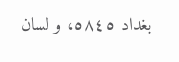بغداد ٥٨٤٥، و لسان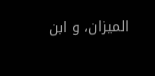الميزان، و ابن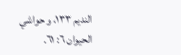النديم ١٣٣، و حواشي الحيوان ٦: ٦١.